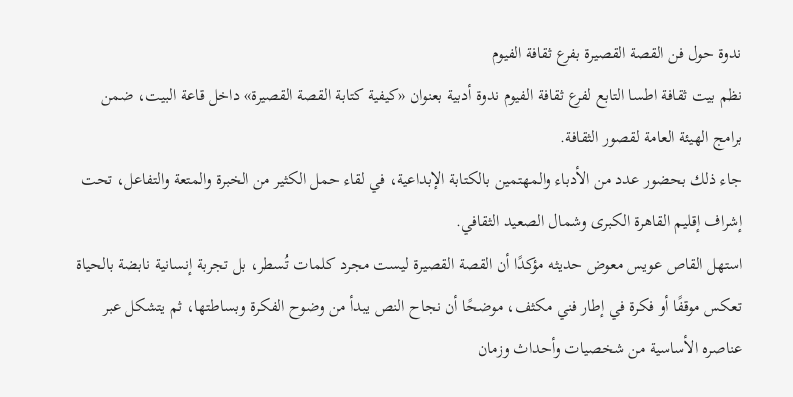ندوة حول فن القصة القصيرة بفرع ثقافة الفيوم
نظم بيت ثقافة اطسا التابع لفرع ثقافة الفيوم ندوة أدبية بعنوان «كيفية كتابة القصة القصيرة» داخل قاعة البيت، ضمن برامج الهيئة العامة لقصور الثقافة.
جاء ذلك بحضور عدد من الأدباء والمهتمين بالكتابة الإبداعية، في لقاء حمل الكثير من الخبرة والمتعة والتفاعل، تحت إشراف إقليم القاهرة الكبرى وشمال الصعيد الثقافي.
استهل القاص عويس معوض حديثه مؤكدًا أن القصة القصيرة ليست مجرد كلمات تُسطر، بل تجربة إنسانية نابضة بالحياة تعكس موقفًا أو فكرة في إطار فني مكثف، موضحًا أن نجاح النص يبدأ من وضوح الفكرة وبساطتها، ثم يتشكل عبر عناصره الأساسية من شخصيات وأحداث وزمان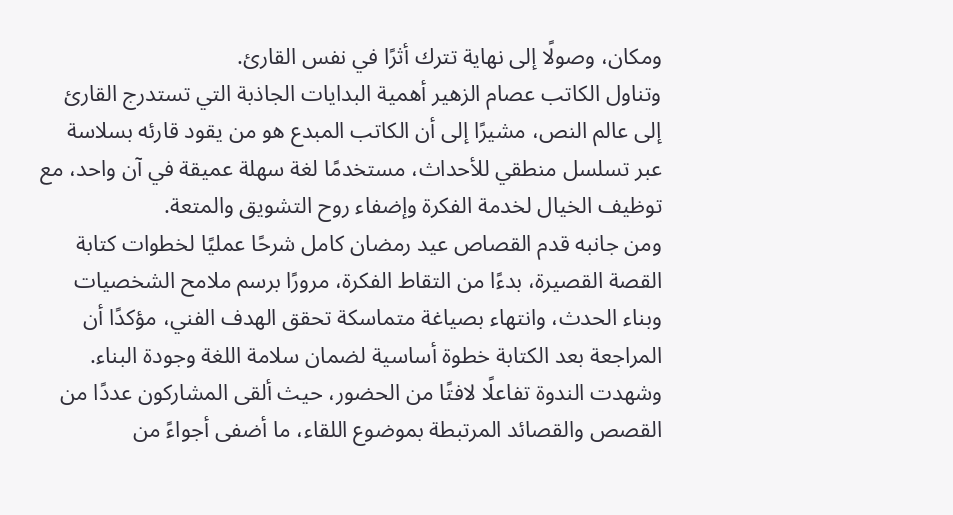ومكان، وصولًا إلى نهاية تترك أثرًا في نفس القارئ.
وتناول الكاتب عصام الزهير أهمية البدايات الجاذبة التي تستدرج القارئ إلى عالم النص، مشيرًا إلى أن الكاتب المبدع هو من يقود قارئه بسلاسة عبر تسلسل منطقي للأحداث، مستخدمًا لغة سهلة عميقة في آن واحد، مع توظيف الخيال لخدمة الفكرة وإضفاء روح التشويق والمتعة.
ومن جانبه قدم القصاص عيد رمضان كامل شرحًا عمليًا لخطوات كتابة القصة القصيرة، بدءًا من التقاط الفكرة، مرورًا برسم ملامح الشخصيات وبناء الحدث، وانتهاء بصياغة متماسكة تحقق الهدف الفني، مؤكدًا أن المراجعة بعد الكتابة خطوة أساسية لضمان سلامة اللغة وجودة البناء.
وشهدت الندوة تفاعلًا لافتًا من الحضور، حيث ألقى المشاركون عددًا من القصص والقصائد المرتبطة بموضوع اللقاء، ما أضفى أجواءً من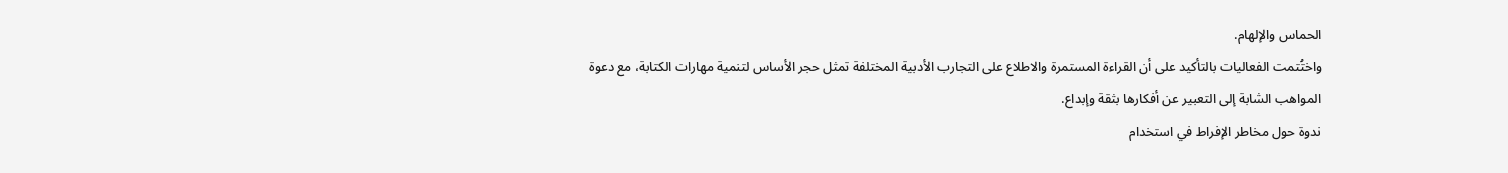الحماس والإلهام.
واختُتمت الفعاليات بالتأكيد على أن القراءة المستمرة والاطلاع على التجارب الأدبية المختلفة تمثل حجر الأساس لتنمية مهارات الكتابة، مع دعوة المواهب الشابة إلى التعبير عن أفكارها بثقة وإبداع.
ندوة حول مخاطر الإفراط في استخدام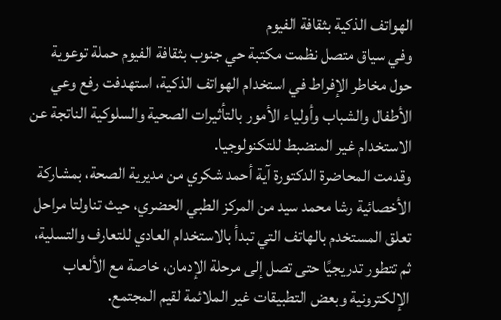الهواتف الذكية بثقافة الفيوم
وفي سياق متصل نظمت مكتبة حي جنوب بثقافة الفيوم حملة توعوية حول مخاطر الإفراط في استخدام الهواتف الذكية، استهدفت رفع وعي الأطفال والشباب وأولياء الأمور بالتأثيرات الصحية والسلوكية الناتجة عن الاستخدام غير المنضبط للتكنولوجيا.
وقدمت المحاضرة الدكتورة آية أحمد شكري من مديرية الصحة، بمشاركة الأخصائية رشا محمد سيد من المركز الطبي الحضري، حيث تناولتا مراحل تعلق المستخدم بالهاتف التي تبدأ بالاستخدام العادي للتعارف والتسلية، ثم تتطور تدريجيًا حتى تصل إلى مرحلة الإدمان، خاصة مع الألعاب الإلكترونية وبعض التطبيقات غير الملائمة لقيم المجتمع.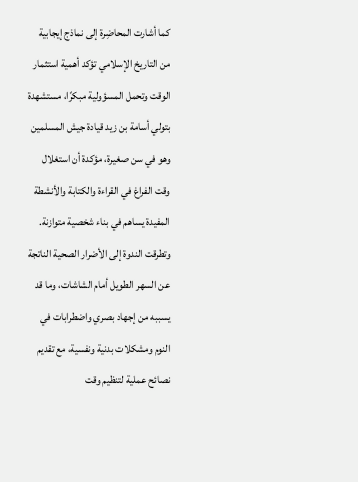كما أشارت المحاضِرة إلى نماذج إيجابية من التاريخ الإسلامي تؤكد أهمية استثمار الوقت وتحمل المسؤولية مبكرًا، مستشهدة بتولي أسامة بن زيد قيادة جيش المسلمين وهو في سن صغيرة، مؤكدة أن استغلال وقت الفراغ في القراءة والكتابة والأنشطة المفيدة يساهم في بناء شخصية متوازنة.
وتطرقت الندوة إلى الأضرار الصحية الناتجة عن السهر الطويل أمام الشاشات، وما قد يسببه من إجهاد بصري واضطرابات في النوم ومشكلات بدنية ونفسية، مع تقديم نصائح عملية لتنظيم وقت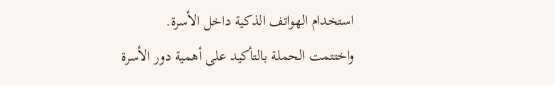استخدام الهواتف الذكية داخل الأسرة.
واختتمت الحملة بالتأكيد على أهمية دور الأسرة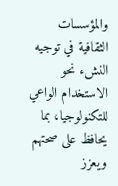والمؤسسات الثقافية في توجيه النشء نحو الاستخدام الواعي للتكنولوجيا، بما يحافظ على صحتهم ويعزز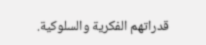قدراتهم الفكرية والسلوكية.